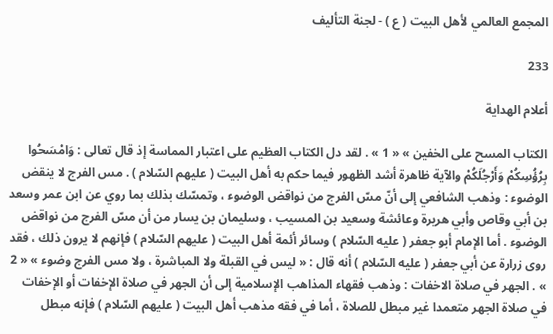المجمع العالمي لأهل البيت ( ع ) - لجنة التأليف

233

أعلام الهداية

الكتاب المسح على الخفين » « 1 » . لقد دل الكتاب العظيم على اعتبار المماسة إذ قال تعالى : وَامْسَحُوا بِرُؤُسِكُمْ وَأَرْجُلَكُمْ والآية ظاهرة أشد الظهور فيما حكم به أهل البيت ( عليهم السّلام ) . مس الفرج لا ينقض الوضوء : وذهب الشافعي إلى أنّ مسّ الفرج من نواقض الوضوء ، وتمسّك بذلك بما روي عن ابن عمر وسعد بن أبي وقاص وأبي هريرة وعائشة وسعيد بن المسيب ، وسليمان بن يسار من أن مسّ الفرج من نواقض الوضوء . أما الإمام أبو جعفر ( عليه السّلام ) وسائر أئمة أهل البيت ( عليهم السّلام ) فإنهم لا يرون ذلك ، فقد روى زرارة عن أبي جعفر ( عليه السّلام ) أنه قال : « ليس في القبلة ولا المباشرة ، ولا مس الفرج وضوء » « 2 » . الجهر في صلاة الاخفات : وذهب فقهاء المذاهب الإسلامية إلى أن الجهر في صلاة الإخفات أو الإخفات في صلاة الجهر متعمدا غير مبطل للصلاة ، أما في فقه مذهب أهل البيت ( عليهم السّلام ) فإنه مبطل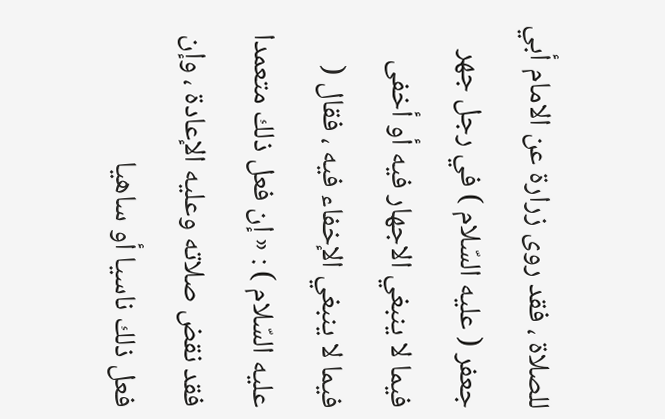للصلاة ، فقد روى زرارة عن الامام أبي جعفر ( عليه السّلام ) في رجل جهر فيما لا ينبغي الاجهار فيه أو أخفى فيما لا ينبغي الإخفاء فيه ، فقال ( عليه السّلام ) : « إن فعل ذلك متعمدا فقد نقض صلاته وعليه الإعادة ، وإن فعل ذلك ناسيا أو ساهيا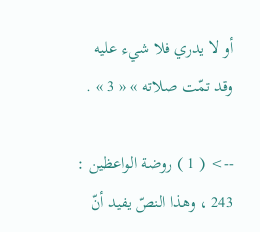أو لا يدري فلا شيء عليه وقد تمّت صلاته » « 3 » .

--> ( 1 ) روضة الواعظين : 243 ، وهذا النصّ يفيد أنّ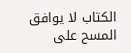الكتاب لا يوافق المسح على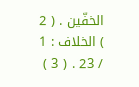الخفّين . ( 2 ) الخلاف : 1 / 23 . ( 3 )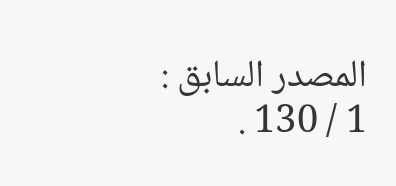المصدر السابق : 1 / 130 .